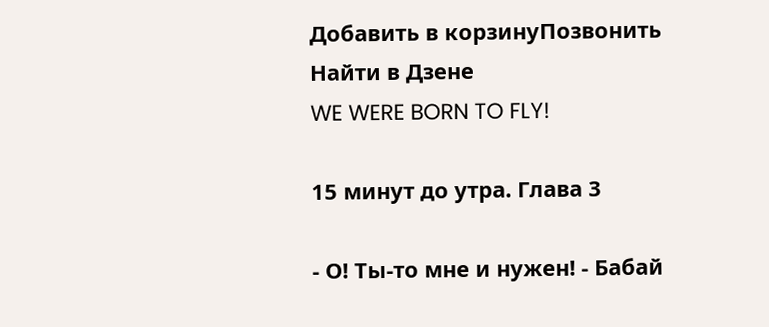Добавить в корзинуПозвонить
Найти в Дзене
WE WERE BORN TO FLY!

15 минут до утра. Глава 3

- О! Ты-то мне и нужен! - Бабай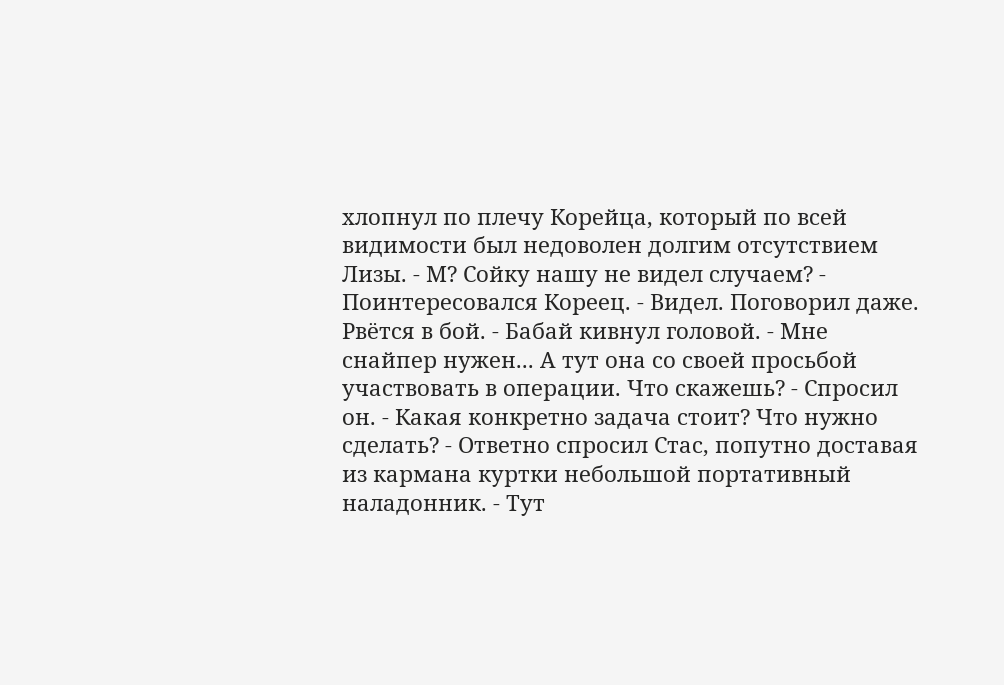хлопнул по плечу Корейца, который по всей видимости был недоволен долгим отсутствием Лизы. - М? Сойку нашу не видел случаем? - Поинтересовался Кореец. - Видел. Поговорил даже. Рвётся в бой. - Бабай кивнул головой. - Мне снайпер нужен... А тут она со своей просьбой участвовать в операции. Что скажешь? - Спросил он. - Какая конкретно задача стоит? Что нужно сделать? - Ответно спросил Стас, попутно доставая из кармана куртки небольшой портативный наладонник. - Тут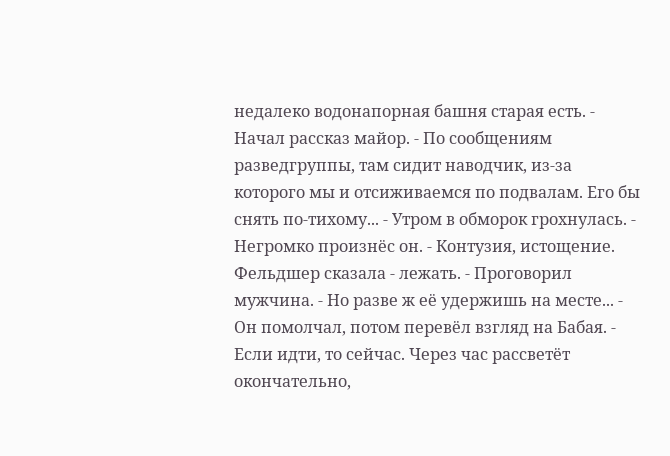недалеко водонапорная башня старая есть. - Начал рассказ майор. - По сообщениям разведгруппы, там сидит наводчик, из-за которого мы и отсиживаемся по подвалам. Его бы снять по-тихому... - Утром в обморок грохнулась. - Негромко произнёс он. - Контузия, истощение. Фельдшер сказала - лежать. - Проговорил мужчина. - Но разве ж её удержишь на месте... - Он помолчал, потом перевёл взгляд на Бабая. - Если идти, то сейчас. Через час рассветёт окончательно,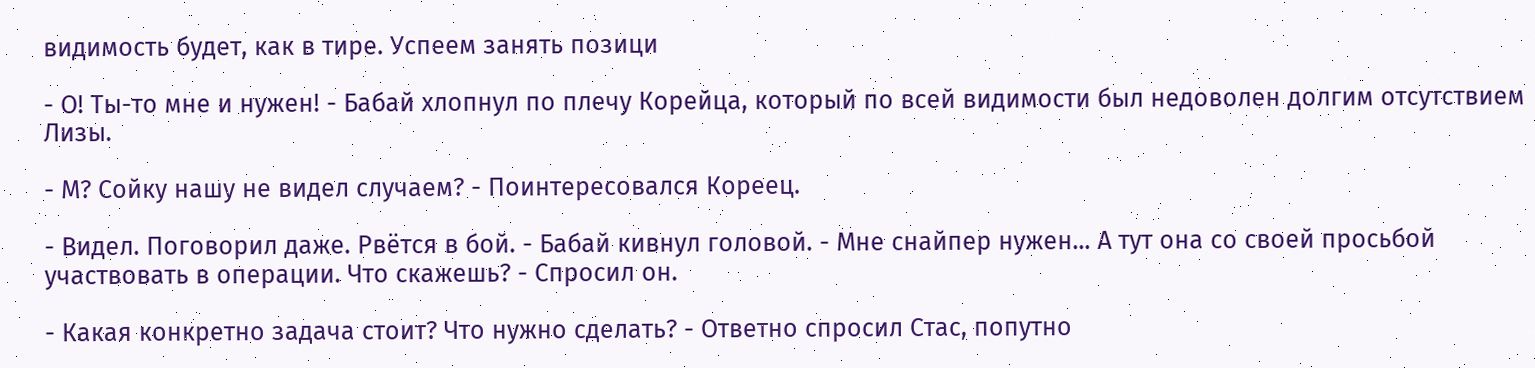видимость будет, как в тире. Успеем занять позици

- О! Ты-то мне и нужен! - Бабай хлопнул по плечу Корейца, который по всей видимости был недоволен долгим отсутствием Лизы.

- М? Сойку нашу не видел случаем? - Поинтересовался Кореец.

- Видел. Поговорил даже. Рвётся в бой. - Бабай кивнул головой. - Мне снайпер нужен... А тут она со своей просьбой участвовать в операции. Что скажешь? - Спросил он.

- Какая конкретно задача стоит? Что нужно сделать? - Ответно спросил Стас, попутно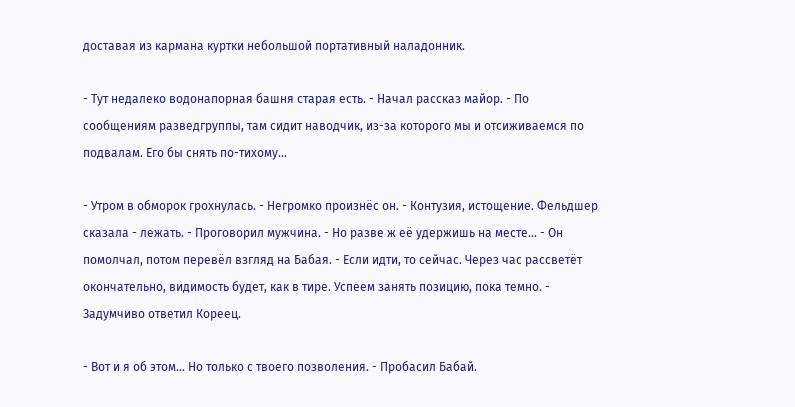доставая из кармана куртки небольшой портативный наладонник.

- Тут недалеко водонапорная башня старая есть. - Начал рассказ майор. - По сообщениям разведгруппы, там сидит наводчик, из-за которого мы и отсиживаемся по подвалам. Его бы снять по-тихому...

- Утром в обморок грохнулась. - Негромко произнёс он. - Контузия, истощение. Фельдшер сказала - лежать. - Проговорил мужчина. - Но разве ж её удержишь на месте... - Он помолчал, потом перевёл взгляд на Бабая. - Если идти, то сейчас. Через час рассветёт окончательно, видимость будет, как в тире. Успеем занять позицию, пока темно. - Задумчиво ответил Кореец.

- Вот и я об этом... Но только с твоего позволения. - Пробасил Бабай.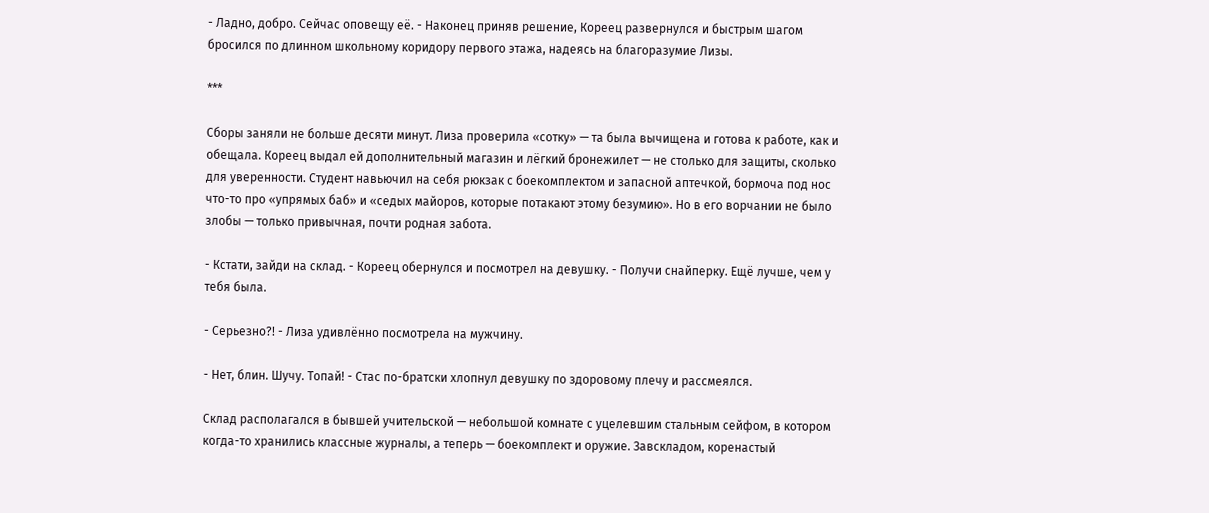- Ладно, добро. Сейчас оповещу её. - Наконец приняв решение, Кореец развернулся и быстрым шагом бросился по длинном школьному коридору первого этажа, надеясь на благоразумие Лизы.

***

Сборы заняли не больше десяти минут. Лиза проверила «сотку» — та была вычищена и готова к работе, как и обещала. Кореец выдал ей дополнительный магазин и лёгкий бронежилет — не столько для защиты, сколько для уверенности. Студент навьючил на себя рюкзак с боекомплектом и запасной аптечкой, бормоча под нос что-то про «упрямых баб» и «седых майоров, которые потакают этому безумию». Но в его ворчании не было злобы — только привычная, почти родная забота.

- Кстати, зайди на склад. - Кореец обернулся и посмотрел на девушку. - Получи снайперку. Ещё лучше, чем у тебя была.

- Серьезно?! - Лиза удивлённо посмотрела на мужчину.

- Нет, блин. Шучу. Топай! - Стас по-братски хлопнул девушку по здоровому плечу и рассмеялся.

Склад располагался в бывшей учительской — небольшой комнате с уцелевшим стальным сейфом, в котором когда-то хранились классные журналы, а теперь — боекомплект и оружие. Завскладом, коренастый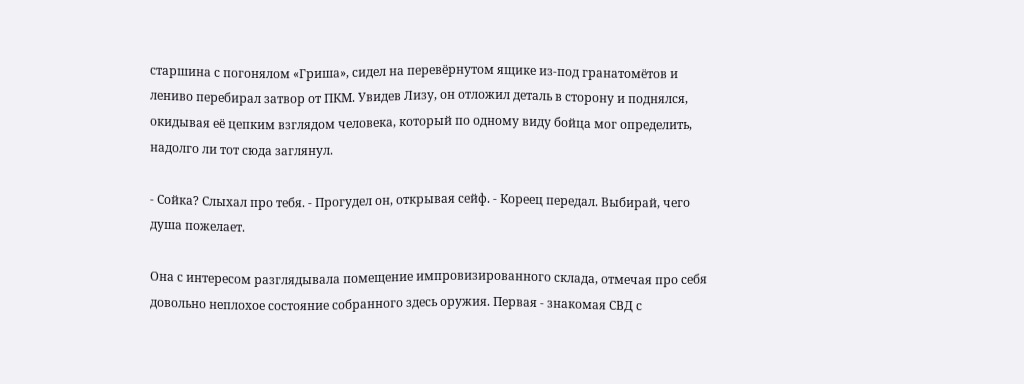старшина с погонялом «Гриша», сидел на перевёрнутом ящике из-под гранатомётов и лениво перебирал затвор от ПКМ. Увидев Лизу, он отложил деталь в сторону и поднялся, окидывая её цепким взглядом человека, который по одному виду бойца мог определить, надолго ли тот сюда заглянул.

- Сойка? Слыхал про тебя. - Прогудел он, открывая сейф. - Кореец передал. Выбирай, чего душа пожелает.

Она с интересом разглядывала помещение импровизированного склада, отмечая про себя довольно неплохое состояние собранного здесь оружия. Первая - знакомая СВД с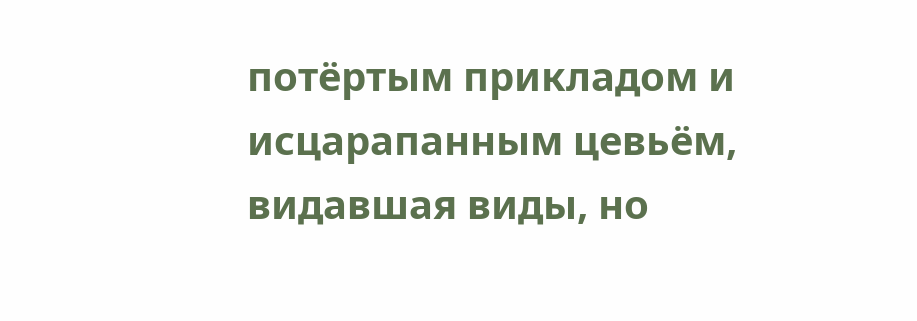потёртым прикладом и исцарапанным цевьём, видавшая виды, но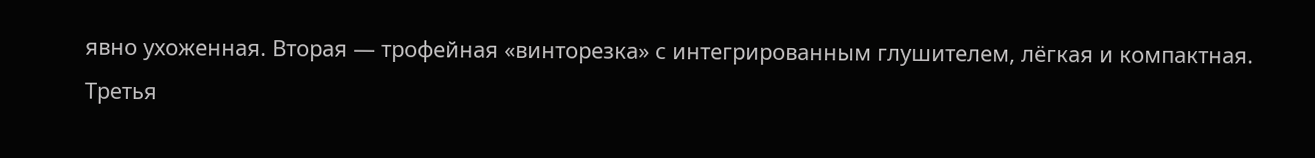явно ухоженная. Вторая — трофейная «винторезка» с интегрированным глушителем, лёгкая и компактная. Третья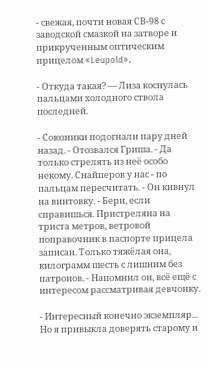- свежая, почти новая СВ-98 с заводской смазкой на затворе и прикрученным оптическим прицелом «Leupold».

- Откуда такая? — Лиза коснулась пальцами холодного ствола последней.

- Союзники подогнали пару дней назад. - Отозвался Гриша. - Да только стрелять из неё особо некому. Снайперов у нас - по пальцам пересчитать. - Он кивнул на винтовку. - Бери, если справишься. Пристреляна на триста метров, ветровой поправочник в паспорте прицела записан. Только тяжёлая она, килограмм шесть с лишним без патронов. - Напомнил он, всё ещё с интересом рассматривая девчонку.

- Интересный конечно экземпляр... Но я привыкла доверять старому и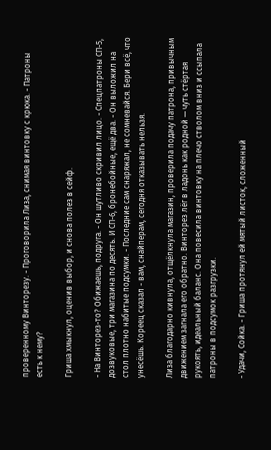проверенному Винторезу. - Проговорила Лиза, снимая винтовку с крюка. - Патроны есть к нему?

Гриша хмыкнул, оценив выбор, и снова полез в сейф.

- На Винторез-то? Обижаешь, подруга. - Он шутливо скривил лицо. - Спецпатроны СП-5, дозвуковые, три магазина по десять. И СП-6, бронебойные, ещё два. - Он выложил на стол плотно набитые подсумки. - Последние сам снаряжал, не сомневайся. Бери всё, что унесёшь. Кореец сказал - вам, снайперам, сегодня отказывать нельзя.

Лиза благодарно кивнула, отщёлкнула магазин, проверила подачу патрона, привычным движением загнала его обратно. Винторез лёг в ладонь как родной — чуть стёртая рукоять, идеальный баланс. Она повесила винтовку на плечо стволом вниз и ссыпала патроны в подсумок разгрузки.

- Удачи, Сойка. - Гриша протянул ей мятый листок, сложенный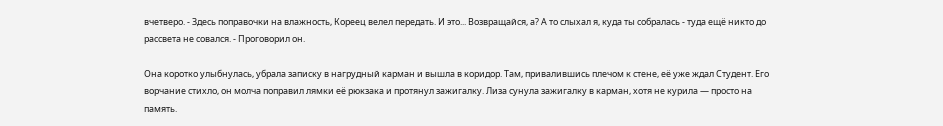вчетверо. - Здесь поправочки на влажность, Кореец велел передать. И это... Возвращайся, а? А то слыхал я, куда ты собралась - туда ещё никто до рассвета не совался. - Проговорил он.

Она коротко улыбнулась, убрала записку в нагрудный карман и вышла в коридор. Там, привалившись плечом к стене, её уже ждал Студент. Его ворчание стихло, он молча поправил лямки её рюкзака и протянул зажигалку. Лиза сунула зажигалку в карман, хотя не курила — просто на память.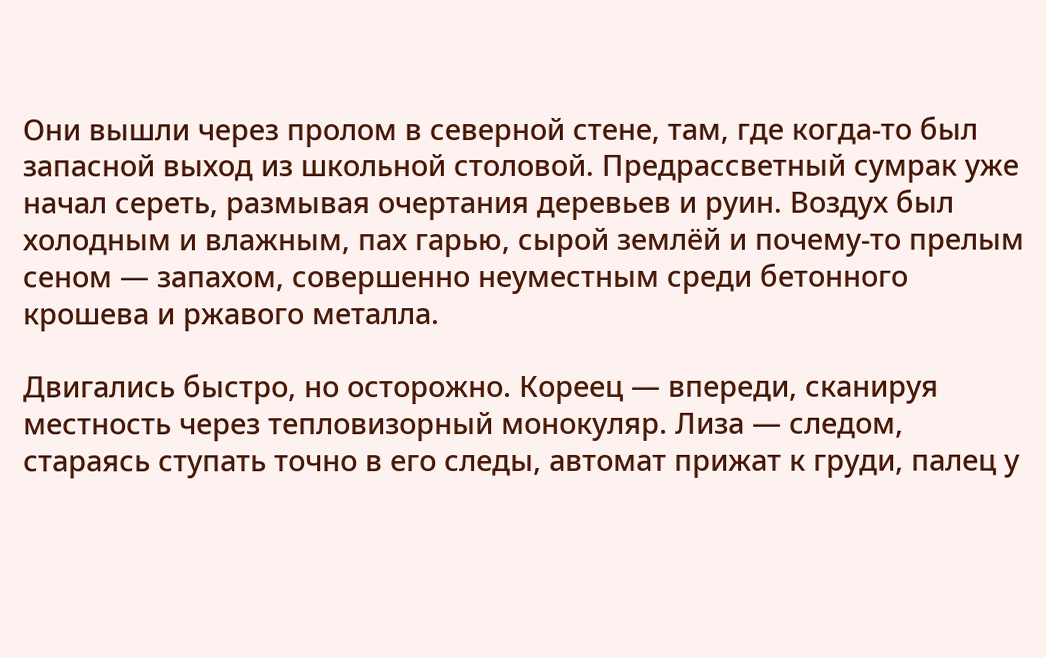Они вышли через пролом в северной стене, там, где когда-то был запасной выход из школьной столовой. Предрассветный сумрак уже начал сереть, размывая очертания деревьев и руин. Воздух был холодным и влажным, пах гарью, сырой землёй и почему-то прелым сеном — запахом, совершенно неуместным среди бетонного крошева и ржавого металла.

Двигались быстро, но осторожно. Кореец — впереди, сканируя местность через тепловизорный монокуляр. Лиза — следом, стараясь ступать точно в его следы, автомат прижат к груди, палец у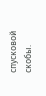спусковой скобы.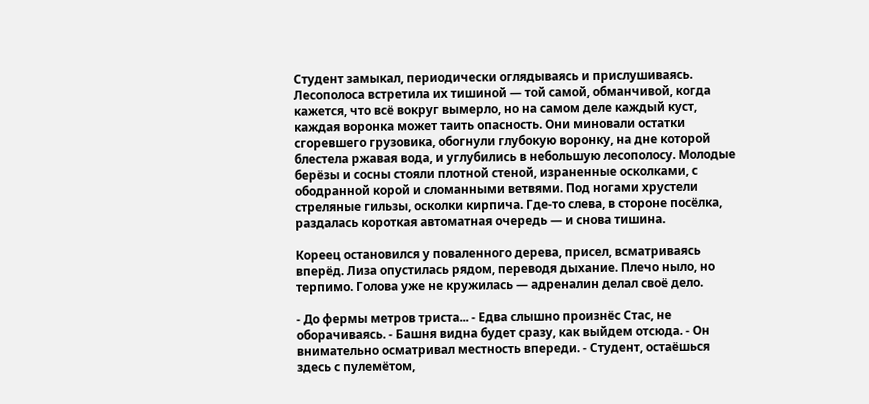Студент замыкал, периодически оглядываясь и прислушиваясь. Лесополоса встретила их тишиной — той самой, обманчивой, когда кажется, что всё вокруг вымерло, но на самом деле каждый куст, каждая воронка может таить опасность. Они миновали остатки сгоревшего грузовика, обогнули глубокую воронку, на дне которой блестела ржавая вода, и углубились в небольшую лесополосу. Молодые берёзы и сосны стояли плотной стеной, израненные осколками, с ободранной корой и сломанными ветвями. Под ногами хрустели стреляные гильзы, осколки кирпича. Где-то слева, в стороне посёлка, раздалась короткая автоматная очередь — и снова тишина.

Кореец остановился у поваленного дерева, присел, всматриваясь вперёд. Лиза опустилась рядом, переводя дыхание. Плечо ныло, но терпимо. Голова уже не кружилась — адреналин делал своё дело.

- До фермы метров триста... - Едва слышно произнёс Стас, не оборачиваясь. - Башня видна будет сразу, как выйдем отсюда. - Он внимательно осматривал местность впереди. - Студент, остаёшься здесь с пулемётом,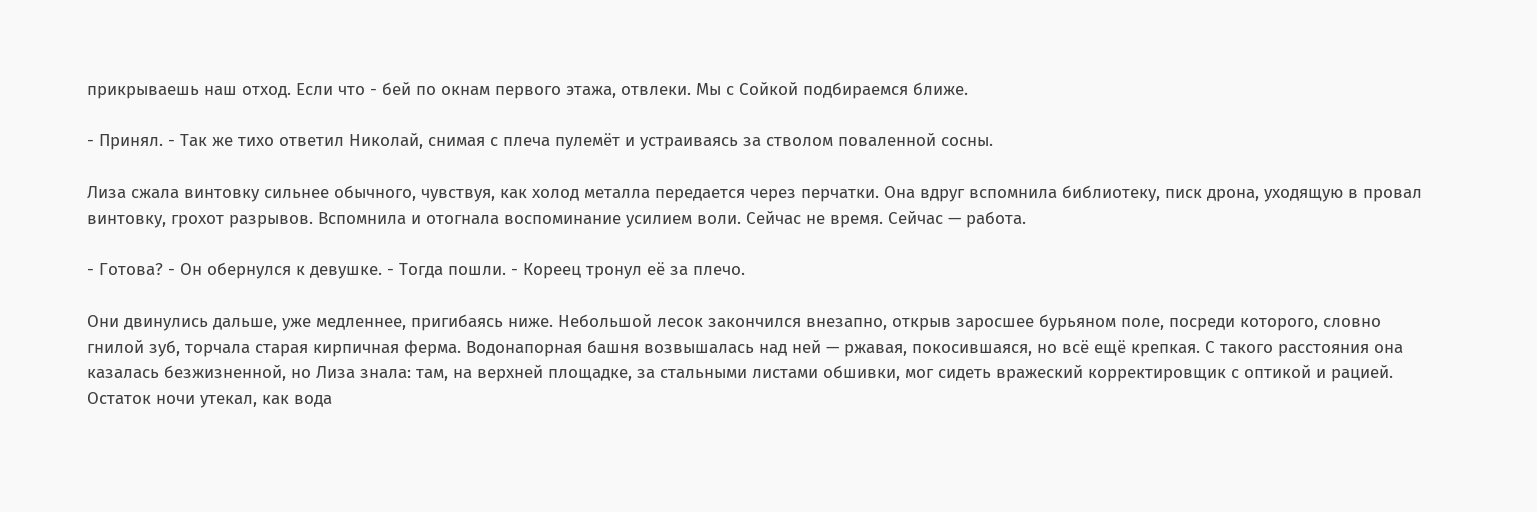прикрываешь наш отход. Если что - бей по окнам первого этажа, отвлеки. Мы с Сойкой подбираемся ближе.

- Принял. - Так же тихо ответил Николай, снимая с плеча пулемёт и устраиваясь за стволом поваленной сосны.

Лиза сжала винтовку сильнее обычного, чувствуя, как холод металла передается через перчатки. Она вдруг вспомнила библиотеку, писк дрона, уходящую в провал винтовку, грохот разрывов. Вспомнила и отогнала воспоминание усилием воли. Сейчас не время. Сейчас — работа.

- Готова? - Он обернулся к девушке. - Тогда пошли. - Кореец тронул её за плечо.

Они двинулись дальше, уже медленнее, пригибаясь ниже. Небольшой лесок закончился внезапно, открыв заросшее бурьяном поле, посреди которого, словно гнилой зуб, торчала старая кирпичная ферма. Водонапорная башня возвышалась над ней — ржавая, покосившаяся, но всё ещё крепкая. С такого расстояния она казалась безжизненной, но Лиза знала: там, на верхней площадке, за стальными листами обшивки, мог сидеть вражеский корректировщик с оптикой и рацией. Остаток ночи утекал, как вода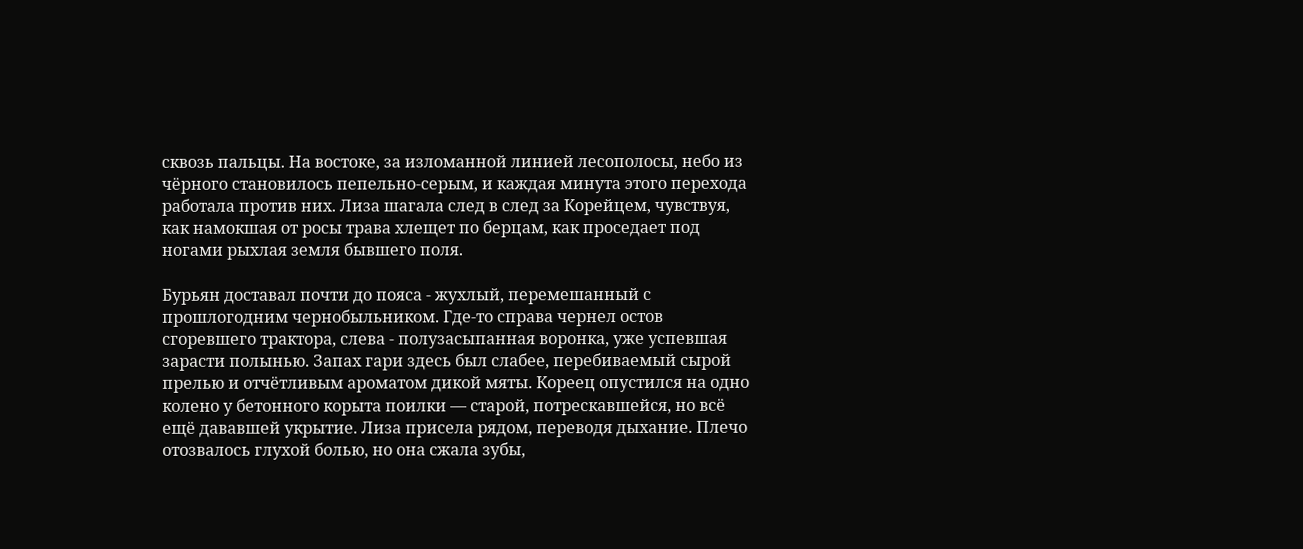сквозь пальцы. На востоке, за изломанной линией лесополосы, небо из чёрного становилось пепельно-серым, и каждая минута этого перехода работала против них. Лиза шагала след в след за Корейцем, чувствуя, как намокшая от росы трава хлещет по берцам, как проседает под ногами рыхлая земля бывшего поля.

Бурьян доставал почти до пояса - жухлый, перемешанный с прошлогодним чернобыльником. Где-то справа чернел остов сгоревшего трактора, слева - полузасыпанная воронка, уже успевшая зарасти полынью. Запах гари здесь был слабее, перебиваемый сырой прелью и отчётливым ароматом дикой мяты. Кореец опустился на одно колено у бетонного корыта поилки — старой, потрескавшейся, но всё ещё дававшей укрытие. Лиза присела рядом, переводя дыхание. Плечо отозвалось глухой болью, но она сжала зубы,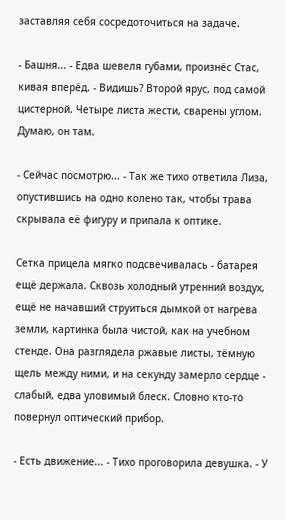заставляя себя сосредоточиться на задаче.

- Башня... - Едва шевеля губами, произнёс Стас, кивая вперёд. - Видишь? Второй ярус, под самой цистерной. Четыре листа жести, сварены углом. Думаю, он там.

- Сейчас посмотрю... - Так же тихо ответила Лиза, опустившись на одно колено так, чтобы трава скрывала её фигуру и припала к оптике.

Сетка прицела мягко подсвечивалась - батарея ещё держала. Сквозь холодный утренний воздух, ещё не начавший струиться дымкой от нагрева земли, картинка была чистой, как на учебном стенде. Она разглядела ржавые листы, тёмную щель между ними, и на секунду замерло сердце - слабый, едва уловимый блеск. Словно кто-то повернул оптический прибор.

- Есть движение... - Тихо проговорила девушка. - У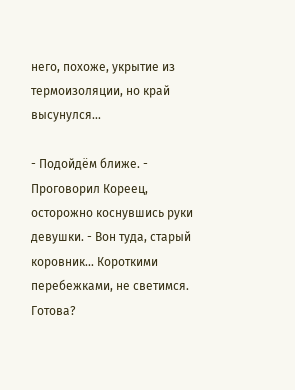него, похоже, укрытие из термоизоляции, но край высунулся...

- Подойдём ближе. - Проговорил Кореец, осторожно коснувшись руки девушки. - Вон туда, старый коровник... Короткими перебежками, не светимся. Готова?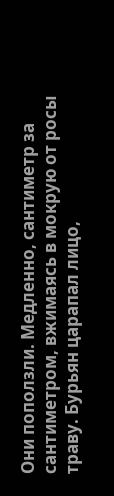Они поползли. Медленно, сантиметр за сантиметром, вжимаясь в мокрую от росы траву. Бурьян царапал лицо,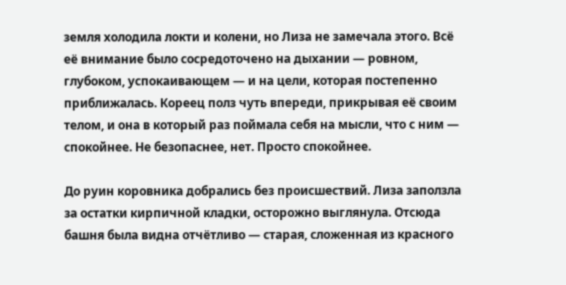земля холодила локти и колени, но Лиза не замечала этого. Всё её внимание было сосредоточено на дыхании — ровном, глубоком, успокаивающем — и на цели, которая постепенно приближалась. Кореец полз чуть впереди, прикрывая её своим телом, и она в который раз поймала себя на мысли, что с ним — спокойнее. Не безопаснее, нет. Просто спокойнее.

До руин коровника добрались без происшествий. Лиза заползла за остатки кирпичной кладки, осторожно выглянула. Отсюда башня была видна отчётливо — старая, сложенная из красного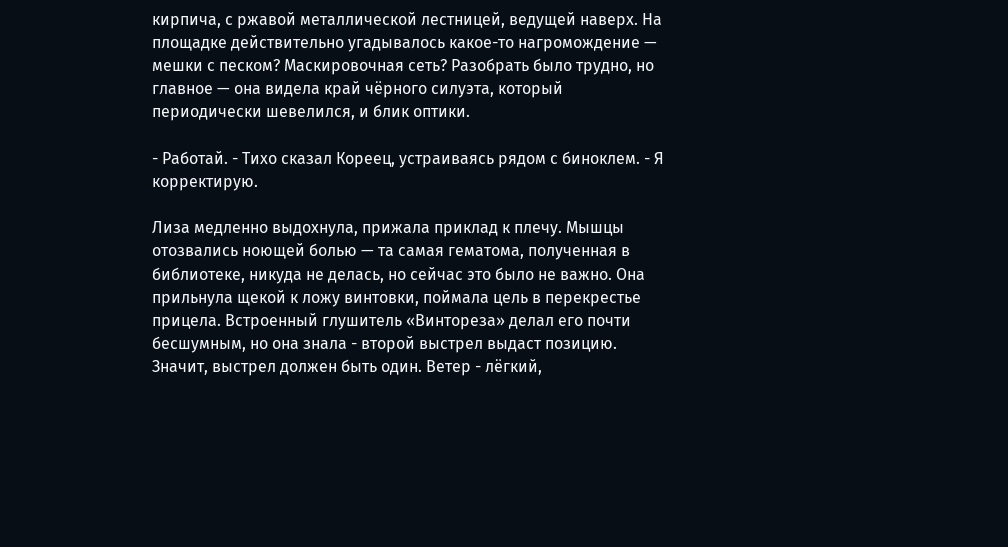кирпича, с ржавой металлической лестницей, ведущей наверх. На площадке действительно угадывалось какое-то нагромождение — мешки с песком? Маскировочная сеть? Разобрать было трудно, но главное — она видела край чёрного силуэта, который периодически шевелился, и блик оптики.

- Работай. - Тихо сказал Кореец, устраиваясь рядом с биноклем. - Я корректирую.

Лиза медленно выдохнула, прижала приклад к плечу. Мышцы отозвались ноющей болью — та самая гематома, полученная в библиотеке, никуда не делась, но сейчас это было не важно. Она прильнула щекой к ложу винтовки, поймала цель в перекрестье прицела. Встроенный глушитель «Винтореза» делал его почти бесшумным, но она знала - второй выстрел выдаст позицию. Значит, выстрел должен быть один. Ветер - лёгкий,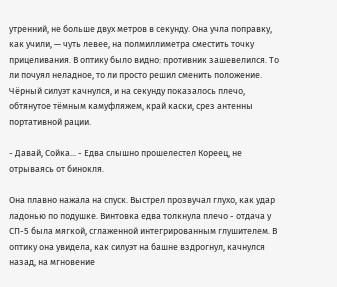утренний, не больше двух метров в секунду. Она учла поправку, как учили, — чуть левее, на полмиллиметра сместить точку прицеливания. В оптику было видно: противник зашевелился. То ли почуял неладное, то ли просто решил сменить положение. Чёрный силуэт качнулся, и на секунду показалось плечо, обтянутое тёмным камуфляжем, край каски, срез антенны портативной рации.

- Давай, Сойка... - Едва слышно прошелестел Кореец, не отрываясь от бинокля.

Она плавно нажала на спуск. Выстрел прозвучал глухо, как удар ладонью по подушке. Винтовка едва толкнула плечо - отдача у СП-5 была мягкой, сглаженной интегрированным глушителем. В оптику она увидела, как силуэт на башне вздрогнул, качнулся назад, на мгновение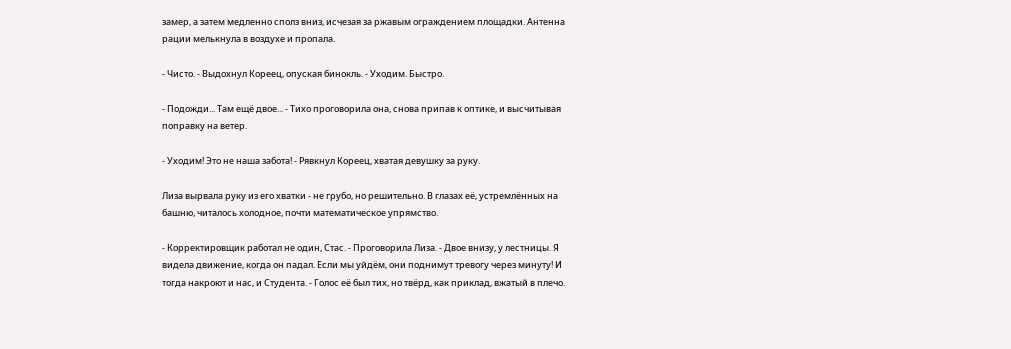замер, а затем медленно сполз вниз, исчезая за ржавым ограждением площадки. Антенна рации мелькнула в воздухе и пропала.

- Чисто. - Выдохнул Кореец, опуская бинокль. - Уходим. Быстро.

- Подожди... Там ещё двое... - Тихо проговорила она, снова припав к оптике, и высчитывая поправку на ветер.

- Уходим! Это не наша забота! - Рявкнул Кореец, хватая девушку за руку.

Лиза вырвала руку из его хватки - не грубо, но решительно. В глазах её, устремлённых на башню, читалось холодное, почти математическое упрямство.

- Корректировщик работал не один, Стас. - Проговорила Лиза. - Двое внизу, у лестницы. Я видела движение, когда он падал. Если мы уйдём, они поднимут тревогу через минуту! И тогда накроют и нас, и Студента. - Голос её был тих, но твёрд, как приклад, вжатый в плечо.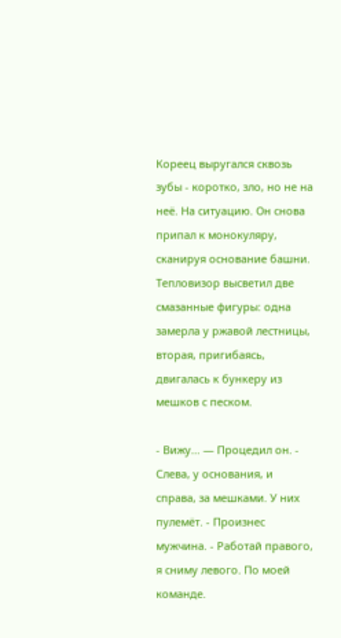Кореец выругался сквозь зубы - коротко, зло, но не на неё. На ситуацию. Он снова припал к монокуляру, сканируя основание башни. Тепловизор высветил две смазанные фигуры: одна замерла у ржавой лестницы, вторая, пригибаясь, двигалась к бункеру из мешков с песком.

- Вижу... — Процедил он. - Слева, у основания, и справа, за мешками. У них пулемёт. - Произнес мужчина. - Работай правого, я сниму левого. По моей команде.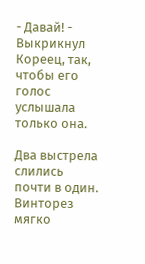- Давай! - Выкрикнул Кореец, так, чтобы его голос услышала только она.

Два выстрела слились почти в один. Винторез мягко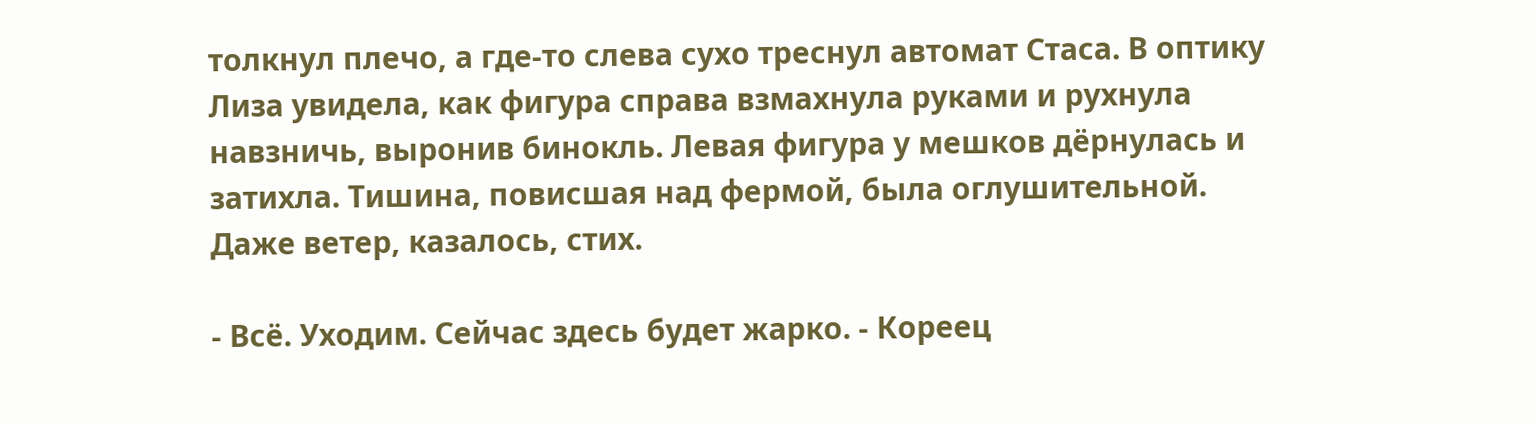толкнул плечо, а где-то слева сухо треснул автомат Стаса. В оптику Лиза увидела, как фигура справа взмахнула руками и рухнула навзничь, выронив бинокль. Левая фигура у мешков дёрнулась и затихла. Тишина, повисшая над фермой, была оглушительной. Даже ветер, казалось, стих.

- Всё. Уходим. Сейчас здесь будет жарко. - Кореец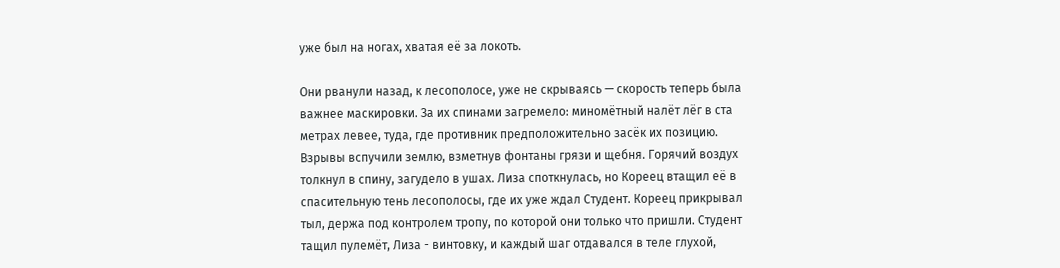уже был на ногах, хватая её за локоть.

Они рванули назад, к лесополосе, уже не скрываясь — скорость теперь была важнее маскировки. За их спинами загремело: миномётный налёт лёг в ста метрах левее, туда, где противник предположительно засёк их позицию. Взрывы вспучили землю, взметнув фонтаны грязи и щебня. Горячий воздух толкнул в спину, загудело в ушах. Лиза споткнулась, но Кореец втащил её в спасительную тень лесополосы, где их уже ждал Студент. Кореец прикрывал тыл, держа под контролем тропу, по которой они только что пришли. Студент тащил пулемёт, Лиза - винтовку, и каждый шаг отдавался в теле глухой,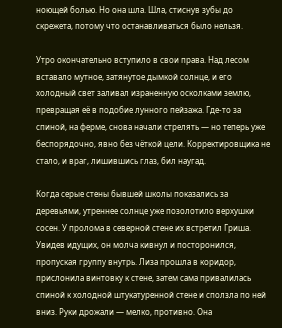ноющей болью. Но она шла. Шла, стиснув зубы до скрежета, потому что останавливаться было нельзя.

Утро окончательно вступило в свои права. Над лесом вставало мутное, затянутое дымкой солнце, и его холодный свет заливал израненную осколками землю, превращая её в подобие лунного пейзажа. Где-то за спиной, на ферме, снова начали стрелять — но теперь уже беспорядочно, явно без чёткой цели. Корректировщика не стало, и враг, лишившись глаз, бил наугад.

Когда серые стены бывшей школы показались за деревьями, утреннее солнце уже позолотило верхушки сосен. У пролома в северной стене их встретил Гриша. Увидев идущих, он молча кивнул и посторонился, пропуская группу внутрь. Лиза прошла в коридор, прислонила винтовку к стене, затем сама привалилась спиной к холодной штукатуренной стене и сползла по ней вниз. Руки дрожали — мелко, противно. Она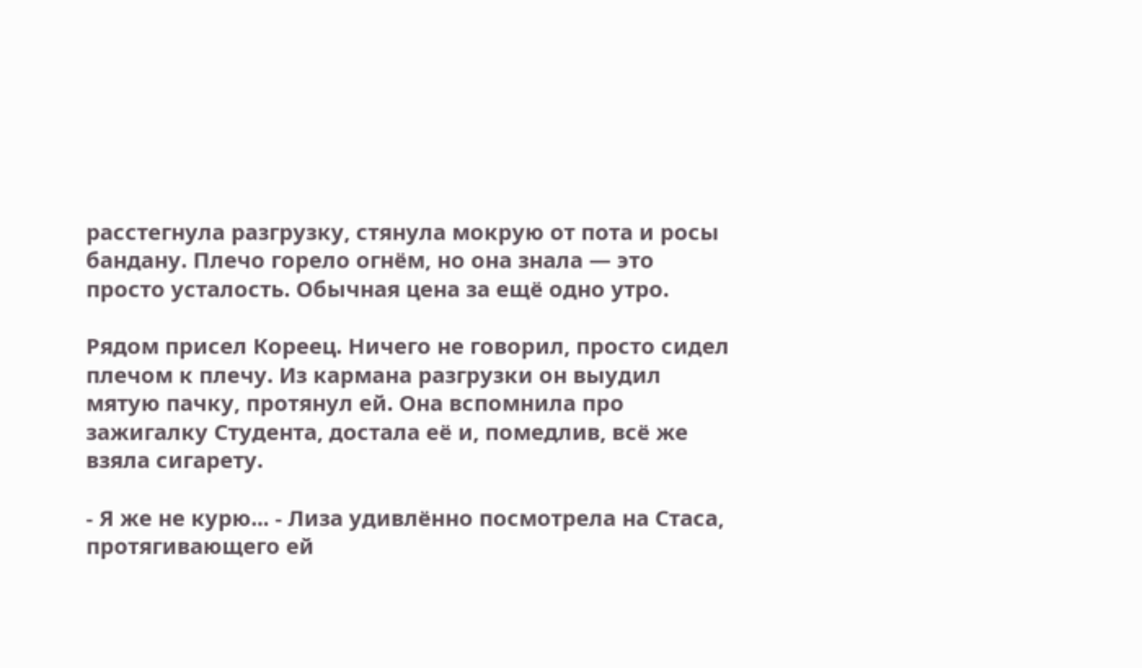расстегнула разгрузку, стянула мокрую от пота и росы бандану. Плечо горело огнём, но она знала — это просто усталость. Обычная цена за ещё одно утро.

Рядом присел Кореец. Ничего не говорил, просто сидел плечом к плечу. Из кармана разгрузки он выудил мятую пачку, протянул ей. Она вспомнила про зажигалку Студента, достала её и, помедлив, всё же взяла сигарету.

- Я же не курю... - Лиза удивлённо посмотрела на Стаса, протягивающего ей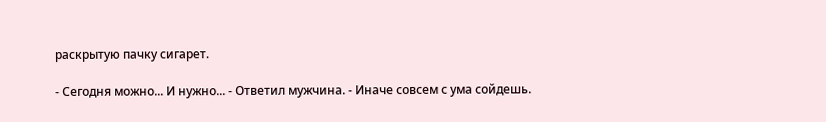раскрытую пачку сигарет.

- Сегодня можно... И нужно... - Ответил мужчина. - Иначе совсем с ума сойдешь.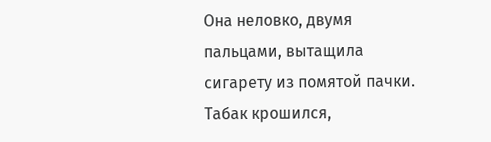Она неловко, двумя пальцами, вытащила сигарету из помятой пачки. Табак крошился,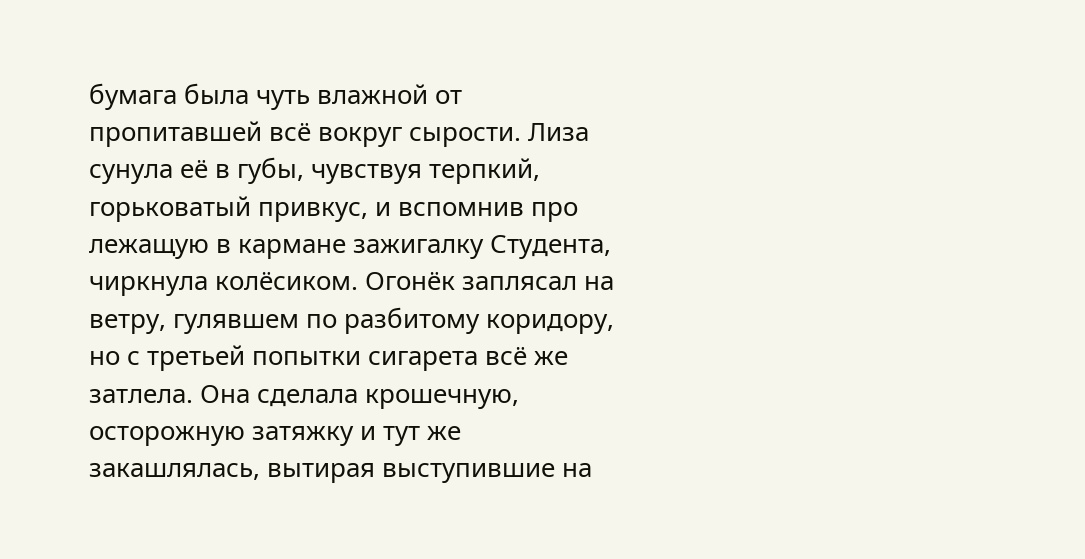бумага была чуть влажной от пропитавшей всё вокруг сырости. Лиза сунула её в губы, чувствуя терпкий, горьковатый привкус, и вспомнив про лежащую в кармане зажигалку Студента, чиркнула колёсиком. Огонёк заплясал на ветру, гулявшем по разбитому коридору, но с третьей попытки сигарета всё же затлела. Она сделала крошечную, осторожную затяжку и тут же закашлялась, вытирая выступившие на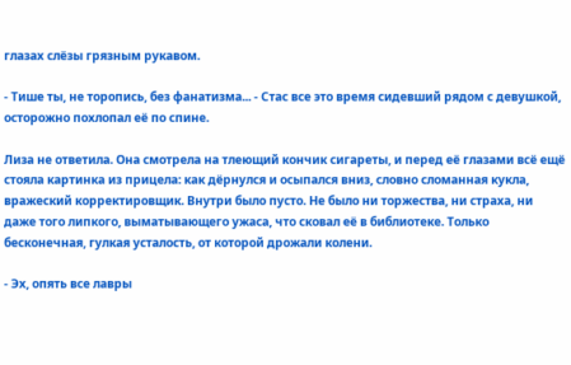глазах слёзы грязным рукавом.

- Тише ты, не торопись, без фанатизма... - Стас все это время сидевший рядом с девушкой, осторожно похлопал её по спине.

Лиза не ответила. Она смотрела на тлеющий кончик сигареты, и перед её глазами всё ещё стояла картинка из прицела: как дёрнулся и осыпался вниз, словно сломанная кукла, вражеский корректировщик. Внутри было пусто. Не было ни торжества, ни страха, ни даже того липкого, выматывающего ужаса, что сковал её в библиотеке. Только бесконечная, гулкая усталость, от которой дрожали колени.

- Эх, опять все лавры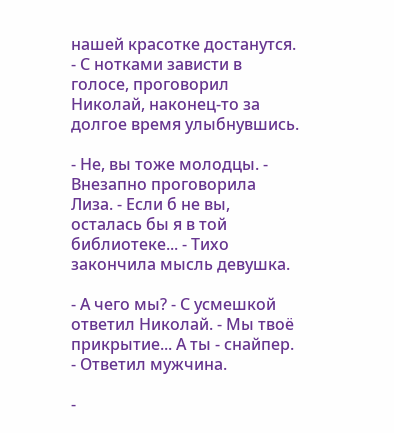нашей красотке достанутся. - С нотками зависти в голосе, проговорил Николай, наконец-то за долгое время улыбнувшись.

- Не, вы тоже молодцы. - Внезапно проговорила Лиза. - Если б не вы, осталась бы я в той библиотеке... - Тихо закончила мысль девушка.

- А чего мы? - С усмешкой ответил Николай. - Мы твоё прикрытие... А ты - снайпер. - Ответил мужчина.

-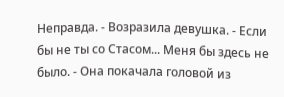Неправда. - Возразила девушка. - Если бы не ты со Стасом... Меня бы здесь не было. - Она покачала головой из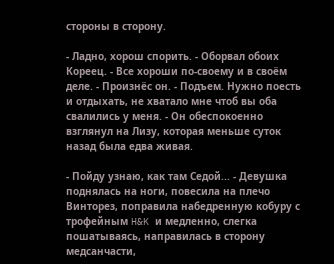стороны в сторону.

- Ладно, хорош спорить. - Оборвал обоих Кореец. - Все хороши по-своему и в своём деле. - Произнёс он. - Подъем. Нужно поесть и отдыхать, не хватало мне чтоб вы оба свалились у меня. - Он обеспокоенно взглянул на Лизу, которая меньше суток назад была едва живая.

- Пойду узнаю, как там Седой... - Девушка поднялась на ноги, повесила на плечо Винторез, поправила набедренную кобуру с трофейным H&K и медленно, слегка пошатываясь, направилась в сторону медсанчасти,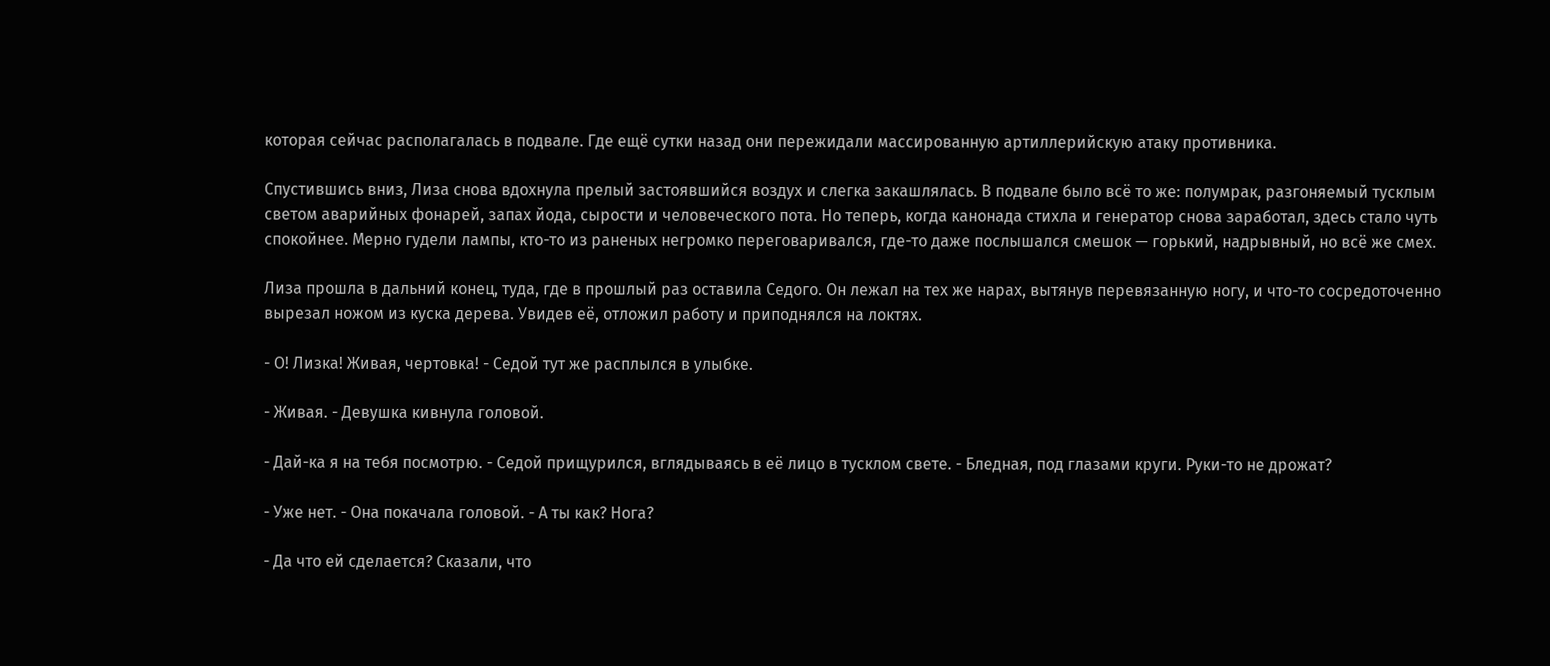которая сейчас располагалась в подвале. Где ещё сутки назад они пережидали массированную артиллерийскую атаку противника.

Спустившись вниз, Лиза снова вдохнула прелый застоявшийся воздух и слегка закашлялась. В подвале было всё то же: полумрак, разгоняемый тусклым светом аварийных фонарей, запах йода, сырости и человеческого пота. Но теперь, когда канонада стихла и генератор снова заработал, здесь стало чуть спокойнее. Мерно гудели лампы, кто-то из раненых негромко переговаривался, где-то даже послышался смешок — горький, надрывный, но всё же смех.

Лиза прошла в дальний конец, туда, где в прошлый раз оставила Седого. Он лежал на тех же нарах, вытянув перевязанную ногу, и что-то сосредоточенно вырезал ножом из куска дерева. Увидев её, отложил работу и приподнялся на локтях.

- О! Лизка! Живая, чертовка! - Седой тут же расплылся в улыбке.

- Живая. - Девушка кивнула головой.

- Дай-ка я на тебя посмотрю. - Седой прищурился, вглядываясь в её лицо в тусклом свете. - Бледная, под глазами круги. Руки-то не дрожат?

- Уже нет. - Она покачала головой. - А ты как? Нога?

- Да что ей сделается? Сказали, что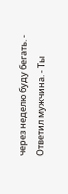через неделю буду бегать. - Ответил мужчина. - Ты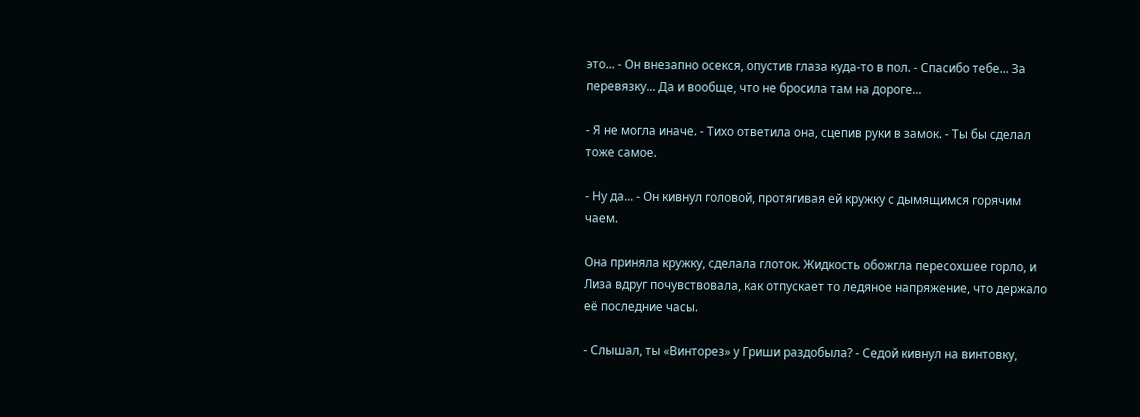это... - Он внезапно осекся, опустив глаза куда-то в пол. - Спасибо тебе... За перевязку... Да и вообще, что не бросила там на дороге...

- Я не могла иначе. - Тихо ответила она, сцепив руки в замок. - Ты бы сделал тоже самое.

- Ну да... - Он кивнул головой, протягивая ей кружку с дымящимся горячим чаем.

Она приняла кружку, сделала глоток. Жидкость обожгла пересохшее горло, и Лиза вдруг почувствовала, как отпускает то ледяное напряжение, что держало её последние часы.

- Слышал, ты «Винторез» у Гриши раздобыла? - Седой кивнул на винтовку,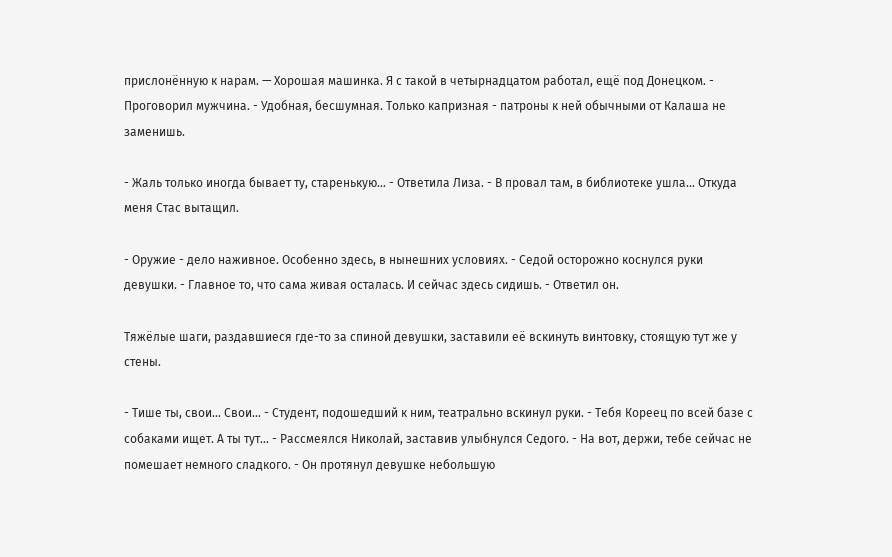прислонённую к нарам. — Хорошая машинка. Я с такой в четырнадцатом работал, ещё под Донецком. - Проговорил мужчина. - Удобная, бесшумная. Только капризная - патроны к ней обычными от Калаша не заменишь.

- Жаль только иногда бывает ту, старенькую... - Ответила Лиза. - В провал там, в библиотеке ушла... Откуда меня Стас вытащил.

- Оружие - дело наживное. Особенно здесь, в нынешних условиях. - Седой осторожно коснулся руки девушки. - Главное то, что сама живая осталась. И сейчас здесь сидишь. - Ответил он.

Тяжёлые шаги, раздавшиеся где-то за спиной девушки, заставили её вскинуть винтовку, стоящую тут же у стены.

- Тише ты, свои... Свои... - Студент, подошедший к ним, театрально вскинул руки. - Тебя Кореец по всей базе с собаками ищет. А ты тут... - Рассмеялся Николай, заставив улыбнулся Седого. - На вот, держи, тебе сейчас не помешает немного сладкого. - Он протянул девушке небольшую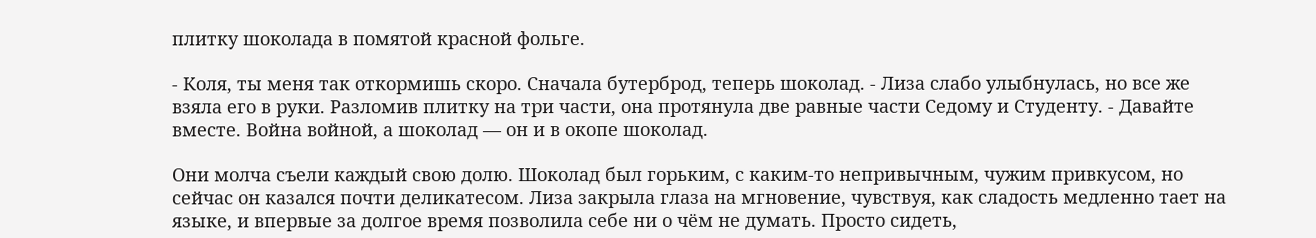плитку шоколада в помятой красной фольге.

- Коля, ты меня так откормишь скоро. Сначала бутерброд, теперь шоколад. - Лиза слабо улыбнулась, но все же взяла его в руки. Разломив плитку на три части, она протянула две равные части Седому и Студенту. - Давайте вместе. Война войной, а шоколад — он и в окопе шоколад.

Они молча съели каждый свою долю. Шоколад был горьким, с каким-то непривычным, чужим привкусом, но сейчас он казался почти деликатесом. Лиза закрыла глаза на мгновение, чувствуя, как сладость медленно тает на языке, и впервые за долгое время позволила себе ни о чём не думать. Просто сидеть,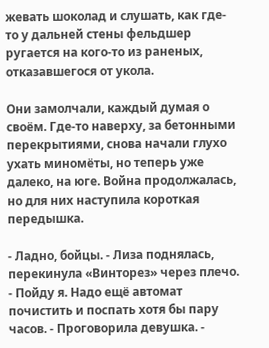жевать шоколад и слушать, как где-то у дальней стены фельдшер ругается на кого-то из раненых, отказавшегося от укола.

Они замолчали, каждый думая о своём. Где-то наверху, за бетонными перекрытиями, снова начали глухо ухать миномёты, но теперь уже далеко, на юге. Война продолжалась, но для них наступила короткая передышка.

- Ладно, бойцы. - Лиза поднялась, перекинула «Винторез» через плечо. - Пойду я. Надо ещё автомат почистить и поспать хотя бы пару часов. - Проговорила девушка. -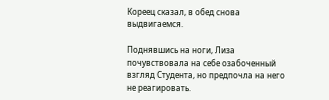Кореец сказал, в обед снова выдвигаемся.

Поднявшись на ноги, Лиза почувствовала на себе озабоченный взгляд Студента, но предпочла на него не реагировать.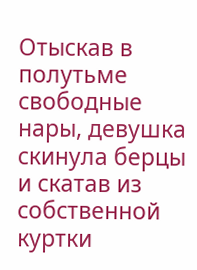Отыскав в полутьме свободные нары, девушка скинула берцы и скатав из собственной куртки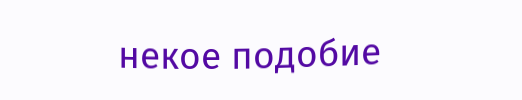некое подобие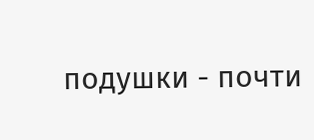подушки - почти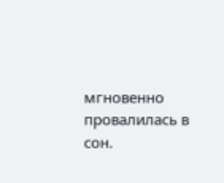мгновенно провалилась в сон.